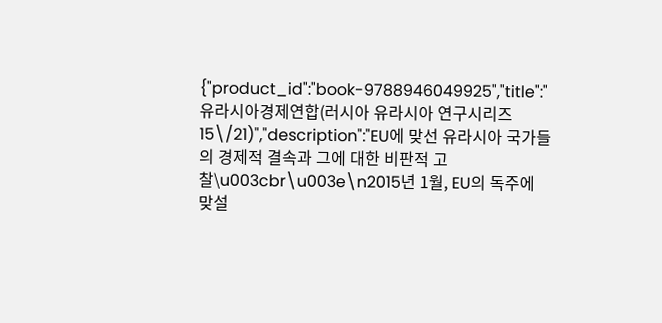{"product_id":"book-9788946049925","title":"유라시아경제연합(러시아 유라시아 연구시리즈 15\/21)","description":"EU에 맞선 유라시아 국가들의 경제적 결속과 그에 대한 비판적 고찰\u003cbr\u003e\n2015년 1월, EU의 독주에 맞설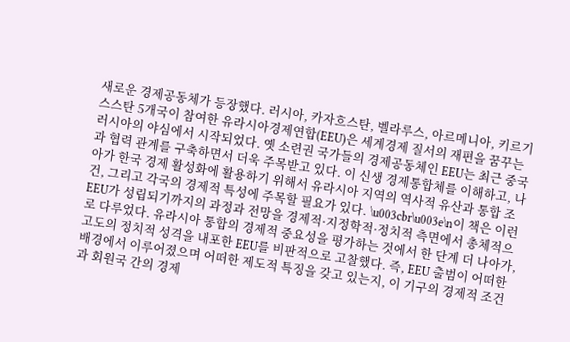새로운 경제공동체가 등장했다. 러시아, 카자흐스탄, 벨라루스, 아르메니아, 키르기스스탄 5개국이 참여한 유라시아경제연합(EEU)은 세계경제 질서의 재편을 꿈꾸는 러시아의 야심에서 시작되었다. 옛 소련권 국가들의 경제공동체인 EEU는 최근 중국과 협력 관계를 구축하면서 더욱 주목받고 있다. 이 신생 경제통합체를 이해하고, 나아가 한국 경제 활성화에 활용하기 위해서 유라시아 지역의 역사적 유산과 통합 조건, 그리고 각국의 경제적 특성에 주목할 필요가 있다. \u003cbr\u003e\n이 책은 이런 EEU가 성립되기까지의 과정과 전망을 경제적·지정학적·정치적 측면에서 총체적으로 다루었다. 유라시아 통합의 경제적 중요성을 평가하는 것에서 한 단계 더 나아가, 고도의 정치적 성격을 내포한 EEU를 비판적으로 고찰했다. 즉, EEU 출범이 어떠한 배경에서 이루어졌으며 어떠한 제도적 특징을 갖고 있는지, 이 기구의 경제적 조건과 회원국 간의 경제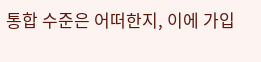통합 수준은 어떠한지, 이에 가입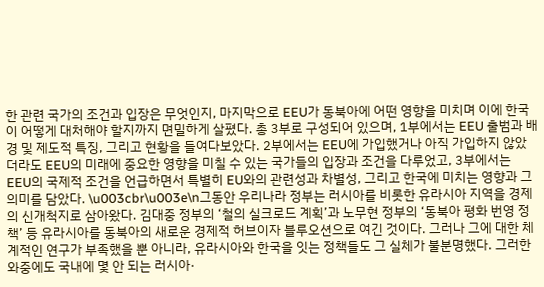한 관련 국가의 조건과 입장은 무엇인지, 마지막으로 EEU가 동북아에 어떤 영향을 미치며 이에 한국이 어떻게 대처해야 할지까지 면밀하게 살폈다. 총 3부로 구성되어 있으며, 1부에서는 EEU 출범과 배경 및 제도적 특징, 그리고 현황을 들여다보았다. 2부에서는 EEU에 가입했거나 아직 가입하지 않았더라도 EEU의 미래에 중요한 영향을 미칠 수 있는 국가들의 입장과 조건을 다루었고, 3부에서는 EEU의 국제적 조건을 언급하면서 특별히 EU와의 관련성과 차별성, 그리고 한국에 미치는 영향과 그 의미를 담았다. \u003cbr\u003e\n그동안 우리나라 정부는 러시아를 비롯한 유라시아 지역을 경제의 신개척지로 삼아왔다. 김대중 정부의 ‘철의 실크로드 계획’과 노무현 정부의 ‘동북아 평화 번영 정책’ 등 유라시아를 동북아의 새로운 경제적 허브이자 블루오션으로 여긴 것이다. 그러나 그에 대한 체계적인 연구가 부족했을 뿐 아니라, 유라시아와 한국을 잇는 정책들도 그 실체가 불분명했다. 그러한 와중에도 국내에 몇 안 되는 러시아·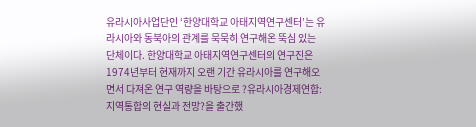유라시아사업단인 ‘한양대학교 아태지역연구센터’는 유라시아와 동북아의 관계를 묵묵히 연구해온 뚝심 있는 단체이다. 한양대학교 아태지역연구센터의 연구진은 1974년부터 현재까지 오랜 기간 유라시아를 연구해오면서 다져온 연구 역량을 바탕으로 ?유라시아경제연합: 지역통합의 현실과 전망?을 출간했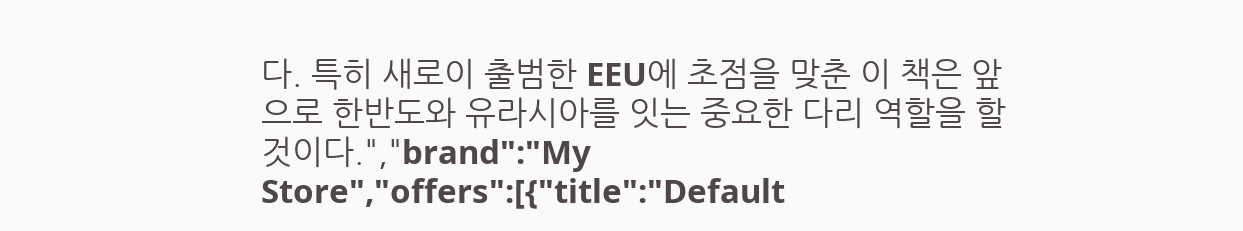다. 특히 새로이 출범한 EEU에 초점을 맞춘 이 책은 앞으로 한반도와 유라시아를 잇는 중요한 다리 역할을 할 것이다.","brand":"My Store","offers":[{"title":"Default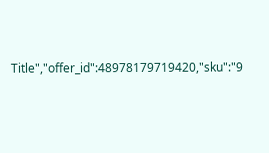Title","offer_id":48978179719420,"sku":"9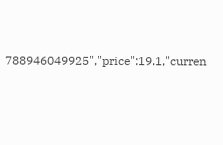788946049925","price":19.1,"curren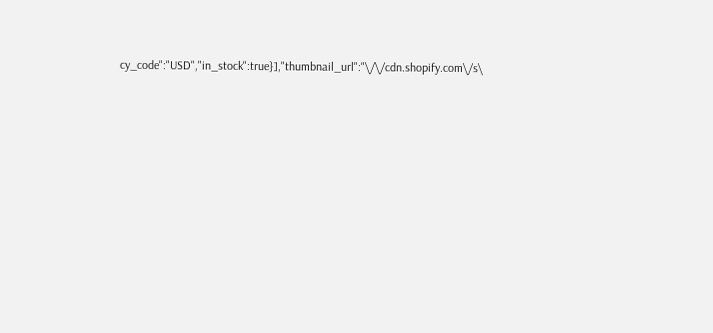cy_code":"USD","in_stock":true}],"thumbnail_url":"\/\/cdn.shopify.com\/s\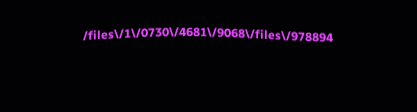/files\/1\/0730\/4681\/9068\/files\/978894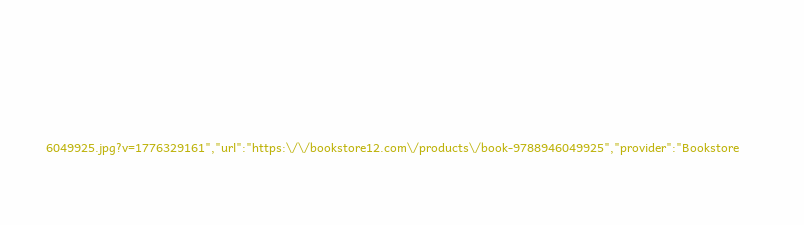6049925.jpg?v=1776329161","url":"https:\/\/bookstore12.com\/products\/book-9788946049925","provider":"Bookstore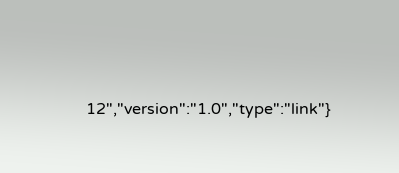12","version":"1.0","type":"link"}